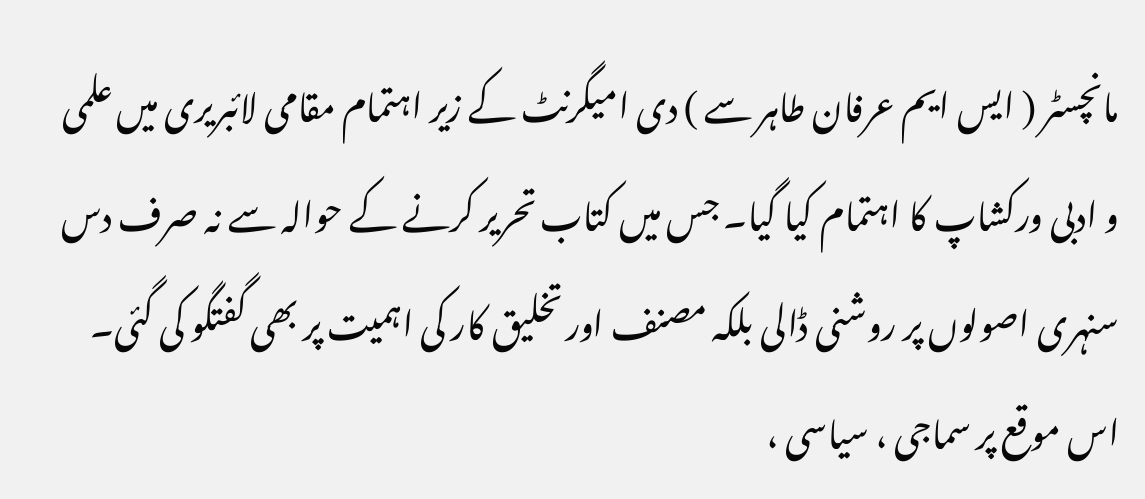مانچسٹر ( ایس ایم عرفان طاہر سے ) دی امیگرنٹ کے زیر اہتمام مقامی لائبریری میں علمی و ادبی ورکشاپ کا اہتمام کیا گیا۔ جس میں کتاب تحریر کرنے کے حوالہ سے نہ صرف دس سنہری اصولوں پر روشنی ڈالی بلکہ مصنف اور تخلیق کار کی اہمیت پر بھی گفتگو کی گئی۔
اس موقع پر سماجی ، سیاسی ،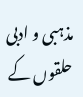مذہبی و ادبی حلقوں کے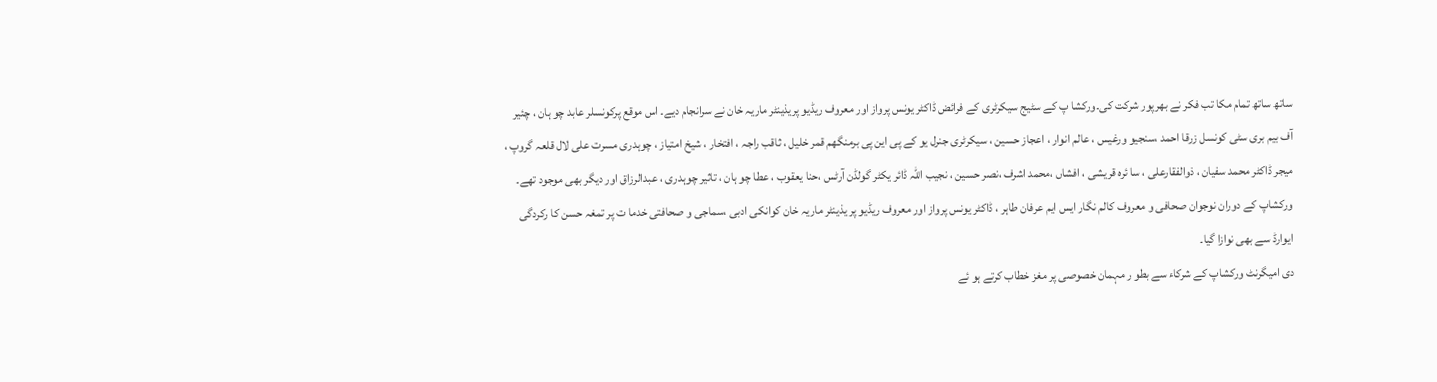ساتھ ساتھ تمام مکا تب فکر نے بھرپور شرکت کی۔ورکشا پ کے سٹیج سیکرٹری کے فرائض ڈاکٹر یونس پرواز اور معروف ریڈیو پریذینٹر ماریہ خان نے سرانجام دیے۔ اس موقع پرکونسلر عابد چو ہان ، چئیر آف بیم بری سٹی کونسل زرقا احمد ،سنجیو ورغیس ، عالم انوار ، اعجاز حسین ، سیکرٹری جنرل یو کے پی این پی برمنگھم قمر خلیل ، ثاقب راجہ ، افتخار ، شیخ امتیاز ، چوہدری مسرت علی لال قلعہ گروپ ، میجر ڈاکٹر محمد سفیان ، ذوالفقارعلی ، سا ئرہ قریشی ، افشاں ،محمد اشرف ،نصر حسین ، نجیب اللہ ڈائر یکٹر گولڈن آرٹس ،حنا یعقوب ، عطا چو ہان ، تاثیر چوہدری ، عبدالرزاق اور دیگر بھی موجود تھے۔ ورکشاپ کے دوران نوجوان صحافی و معروف کالم نگار ایس ایم عرفان طاہر ، ڈاکٹر یونس پرواز اور معروف ریڈیو پر یذینٹر ماریہ خان کوانکی ادبی ،سماجی و صحافتی خدما ت پر تمغہ حسن کا رکردگی ایوارڈ سے بھی نوازا گیا۔
دی امیگرنٹ ورکشاپ کے شرکاء سے بطو ر مہمان خصوصی پر مغز خطاب کرتے ہو ئے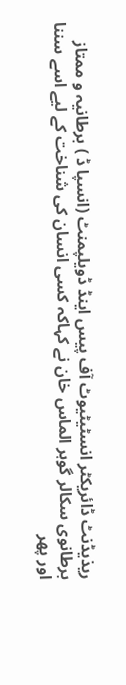ریذیڈنٹ ڈائریکٹر انسٹیٹیوٹ آف پیس اینڈ ڈویلپمنٹ (انسپا ڈ ) برطانیہ و ممتاز برطانوی سکالر گوہر الماس خان نے کہاکہ کسی انسان کی شناخت کے لیے اسے سننا اور پھر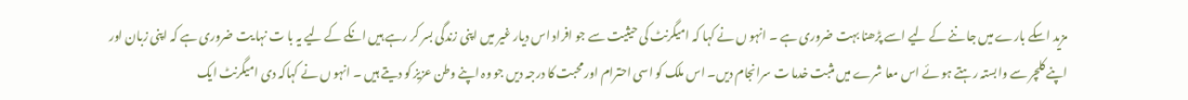مزید اسکے بارے میں جا ننے کے لیے اسے پڑھنا بہت ضروری ہے ۔ انہو ں نے کہا کہ امیگرنٹ کی حیثیت سے جو افراد اس دیار غیر میں اپنی زندگی بسر کر رہے ہیں انکے کے لیے یہ با ت نہا یت ضروری ہے کہ اپنی زبان اور اپنے کلچر سے وابستہ رہتے ہو ئے اس معا شرے میں مثبت خدما ت سرانجام دیں۔ اس ملک کو اسی احترام اور محبت کا درجہ دیں جو وہ اپنے وطن عزیز کو دیتے ہیں ۔ انہو ں نے کہاکہ دی امیگرنٹ ایک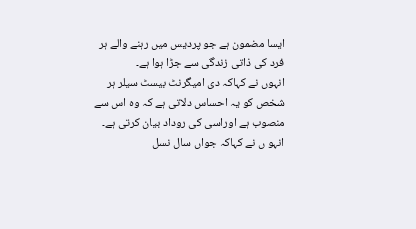ایسا مضمون ہے جو پردیس میں رہنے والے ہر فرد کی ذاتی زندگی سے جڑا ہوا ہے۔
انہوں نے کہاکہ دی امیگرنٹ بیسٹ سیلر ہر شخص کو یہ احساس دلاتی ہے کہ وہ اس سے منصوب ہے اوراسی کی روداد بیان کرتی ہے۔ انہو ں نے کہاکہ جواں سال نسل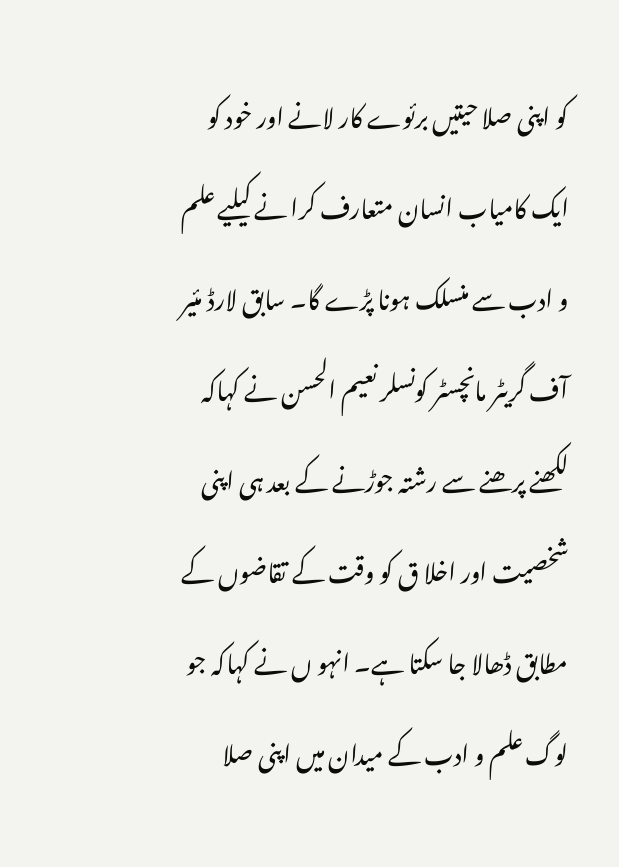کو اپنی صلا حیتیں برئوے کار لانے اور خود کو ایک کامیاب انسان متعارف کرا نے کیلیے علم و ادب سے منسلک ہونا پڑے گا۔ سابق لارڈ مئیر آف گریٹر مانچسٹر کونسلر نعیم الحسن نے کہاکہ لکھنے پرھنے سے رشتہ جوڑنے کے بعد ہی اپنی شخصیت اور اخلا ق کو وقت کے تقاضوں کے مطابق ڈھالا جا سکتا ہے۔ انہو ں نے کہاکہ جو لوگ علم و ادب کے میدان میں اپنی صلا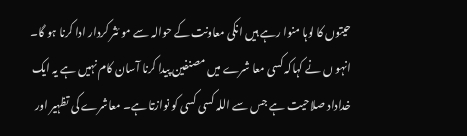حیتوں کا لوہا منوا رہے ہیں انکی معاونت کے حوالہ سے مو ئثر کردار ادا کرنا ہو گا۔ انہو ں نے کہاکہ کسی معا شرے میں مصنفین پیدا کرنا آسان کام نہیں ہے یہ ایک خداداد صلاحیت ہے جس سے اللہ کسی کسی کو نوازتا ہے۔ معاشرے کی تظہیر اور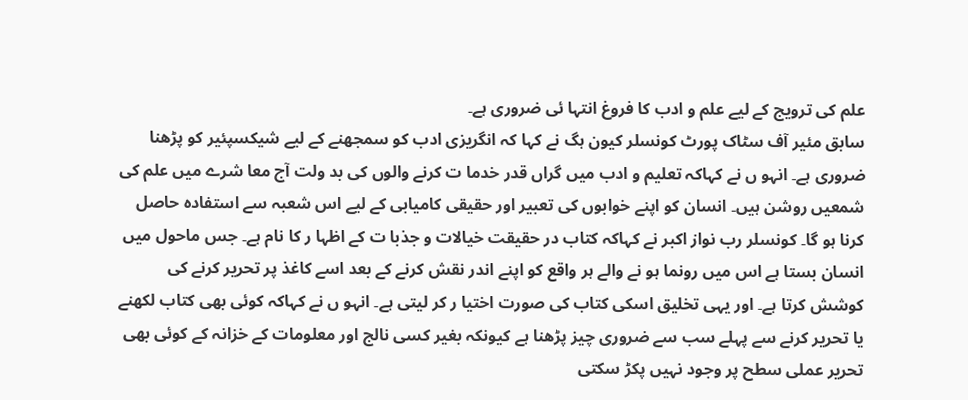علم کی ترویج کے لیے علم و ادب کا فروغ انتہا ئی ضروری ہے۔
سابق مئیر آف سٹاک پورٹ کونسلر کیون ہگ نے کہا کہ انگریزی ادب کو سمجھنے کے لیے شیکسپئیر کو پڑھنا ضروری ہے۔ انہو ں نے کہاکہ تعلیم و ادب میں گراں قدر خدما ت کرنے والوں کی بد ولت آج معا شرے میں علم کی شمعیں روشن ہیں۔ انسان کو اپنے خوابوں کی تعبیر اور حقیقی کامیابی کے لیے اس شعبہ سے استفادہ حاصل کرنا ہو گا۔ کونسلر رب نواز اکبر نے کہاکہ کتاب در حقیقت خیالات و جذبا ت کے اظہا ر کا نام ہے۔ جس ماحول میں انسان بستا ہے اس میں رونما ہو نے والے ہر واقع کو اپنے اندر نقش کرنے کے بعد اسے کاغذ پر تحریر کرنے کی کوشش کرتا ہے۔ اور یہی تخلیق اسکی کتاب کی صورت اختیا ر کر لیتی ہے۔ انہو ں نے کہاکہ کوئی بھی کتاب لکھنے یا تحریر کرنے سے پہلے سب سے ضروری چیز پڑھنا ہے کیونکہ بغیر کسی نالج اور معلومات کے خزانہ کے کوئی بھی تحریر عملی سطح پر وجود نہیں پکڑ سکتی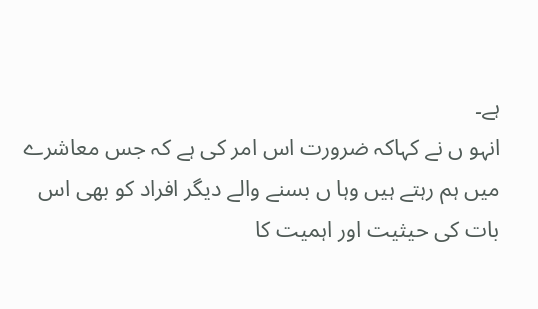ہے۔
انہو ں نے کہاکہ ضرورت اس امر کی ہے کہ جس معاشرے میں ہم رہتے ہیں وہا ں بسنے والے دیگر افراد کو بھی اس بات کی حیثیت اور اہمیت کا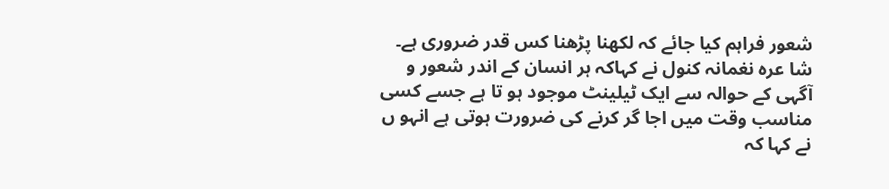شعور فراہم کیا جائے کہ لکھنا پڑھنا کس قدر ضروری ہے۔ شا عرہ نغمانہ کنول نے کہاکہ ہر انسان کے اندر شعور و آگہی کے حوالہ سے ایک ٹیلینٹ موجود ہو تا ہے جسے کسی مناسب وقت میں اجا گر کرنے کی ضرورت ہوتی ہے انہو ں نے کہا کہ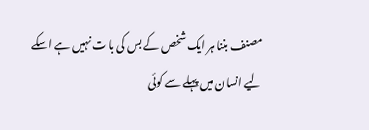مصنف بننا ہر ایک شخص کے بس کی با ت نہیں ہے اسکے لیے انسان میں پہلے سے کوئی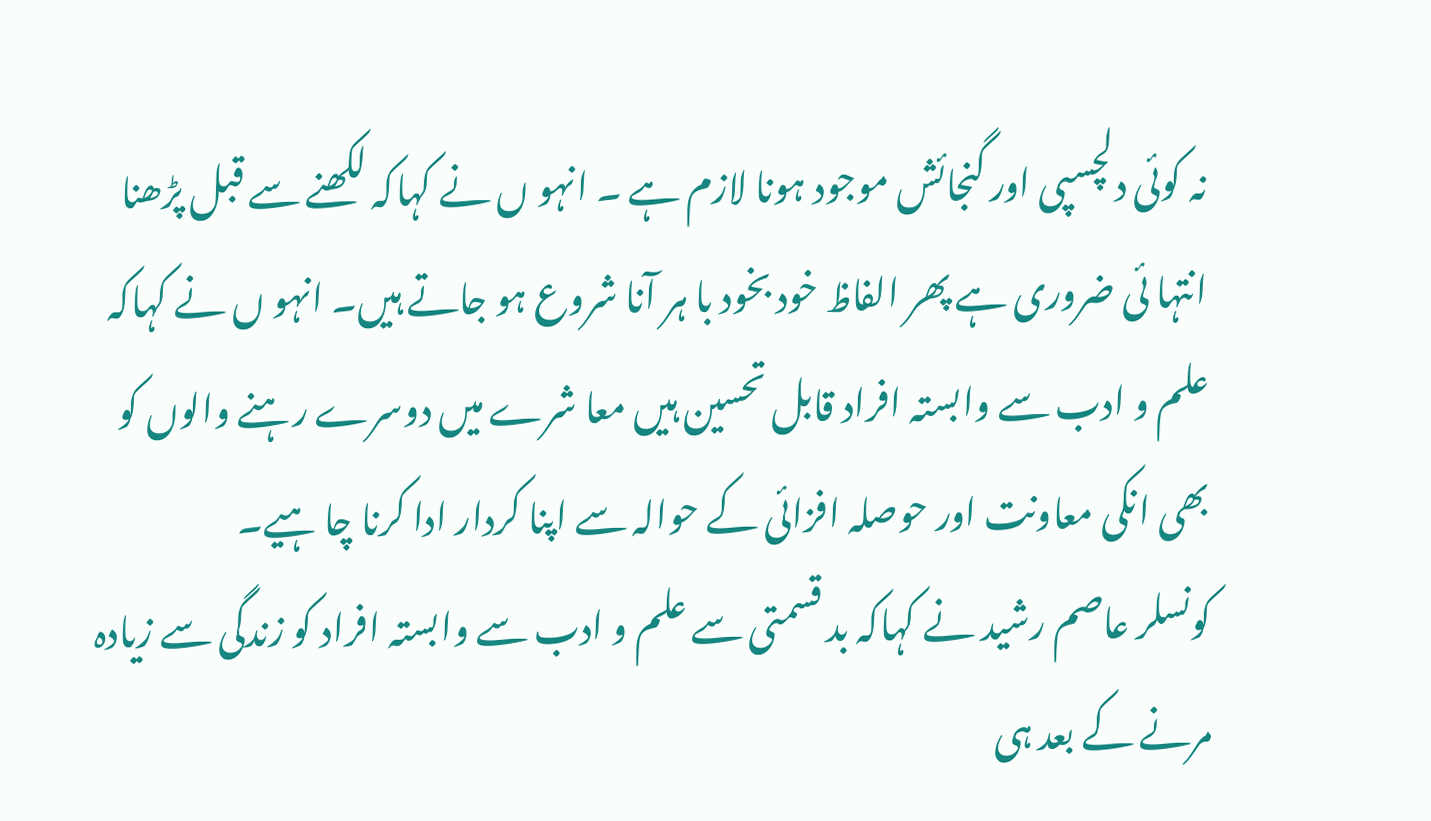نہ کوئی دلچسپی اور گنجائش موجود ہونا لازم ہے ۔ انہو ں نے کہاکہ لکھنے سے قبل پڑھنا انتہا ئی ضروری ہے پھر الفاظ خود بخود با ہر آنا شروع ہو جاتے ہیں۔ انہو ں نے کہاکہ علم و ادب سے وابستہ افراد قابل تحسین ہیں معا شرے میں دوسرے رہنے والوں کو بھی انکی معاونت اور حوصلہ افزائی کے حوالہ سے اپنا کردار ادا کرنا چا ہیے۔
کونسلر عاصم رشید نے کہاکہ بد قسمتی سے علم و ادب سے وابستہ افراد کو زندگی سے زیادہ مرنے کے بعد ہی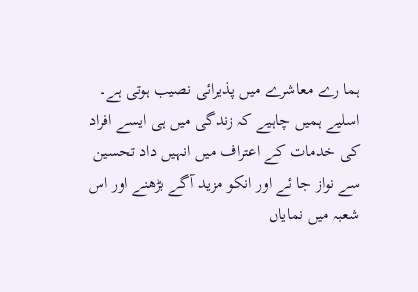ہما رے معاشرے میں پذیرائی نصیب ہوتی ہے۔ اسلیے ہمیں چاہیے کہ زندگی میں ہی ایسے افراد کی خدمات کے اعتراف میں انہیں داد تحسین سے نواز جا ئے اور انکو مزید آگے بڑھنے اور اس شعبہ میں نمایاں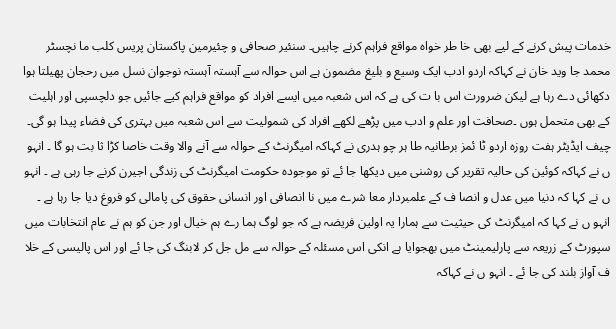خدمات پیش کرنے کے لیے بھی خا طر خواہ مواقع فراہم کرنے چاہیں۔ سنئیر صحافی و چئیرمین پاکستان پریس کلب ما نچسٹر محمد جا وید خان نے کہاکہ اردو ادب ایک وسیع و بلیغ مضمون ہے اس حوالہ سے آہستہ آہستہ نوجوان نسل میں رحجان پھیلتا ہوا دکھائی دے رہا ہے لیکن ضرورت اس با ت کی ہے کہ اس شعبہ میں ایسے افراد کو مواقع فراہم کیے جائیں جو دلچسپی اور اہلیت کے بھی متحمل ہوں ۔صحافت اور علم و ادب میں پڑھے لکھے افراد کی شمولیت سے اس شعبہ میں بہتری کی فضاء پیدا ہو گی۔
چیف ایڈیٹر ہفت روزہ اردو ٹا ئمز برطانیہ طا ہر چو ہدری نے کہاکہ امیگرنٹ کے حوالہ سے آنے والا وقت خاصا کڑا ثا بت ہو گا ۔ انہو ں نے کہاکہ کوئین کی حالیہ تقریر کی روشنی میں دیکھا جا ئے تو موجودہ حکومت امیگرنٹ کی زندگی اجیرن کرنے جا رہی ہے ۔ انہو ں نے کہا کہ دنیا میں عدل و انصا ف کے علمبردار معا شرے میں نا انصافی اور انسانی حقوق کی پامالی کو فروغ دیا جا رہا ہے ۔ انہو ں نے کہا کہ امیگرنٹ کی حیثیت سے ہمارا یہ اولین فریضہ ہے کہ جو لوگ ہما رے ہم خیال اور جن کو ہم نے عام انتخابات میں سپورٹ کے زریعہ سے پارلیمینٹ میں بھجوایا ہے انکی اس مسئلہ کے حوالہ سے مل جل کر لابنگ کی جا ئے اور اس پالیسی کے خلا ف آواز بلند کی جا ئے ۔ انہو ں نے کہاکہ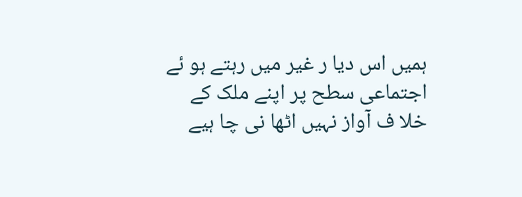ہمیں اس دیا ر غیر میں رہتے ہو ئے اجتماعی سطح پر اپنے ملک کے خلا ف آواز نہیں اٹھا نی چا ہیے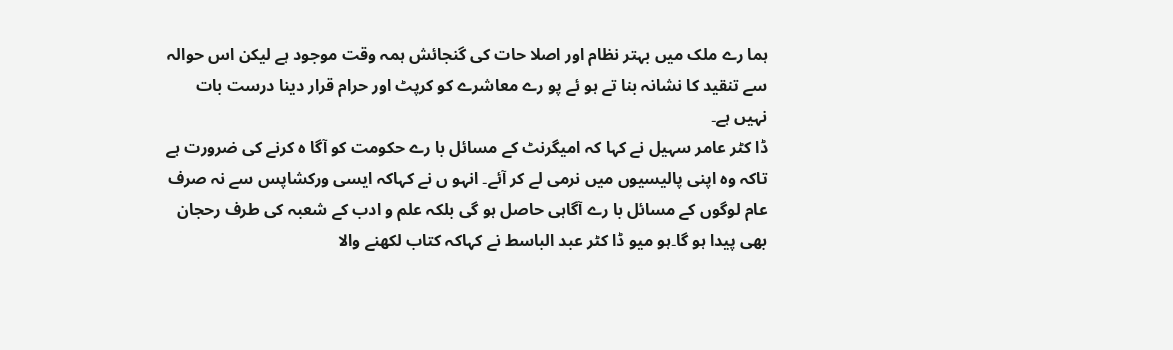ہما رے ملک میں بہتر نظام اور اصلا حات کی گنجائش ہمہ وقت موجود ہے لیکن اس حوالہ سے تنقید کا نشانہ بنا تے ہو ئے پو رے معاشرے کو کرپٹ اور حرام قرار دینا درست بات نہیں ہے۔
ڈا کٹر عامر سہیل نے کہا کہ امیگرنٹ کے مسائل با رے حکومت کو آگا ہ کرنے کی ضرورت ہے تاکہ وہ اپنی پالیسیوں میں نرمی لے کر آئے۔ انہو ں نے کہاکہ ایسی ورکشاپس سے نہ صرف عام لوگوں کے مسائل با رے آگاہی حاصل ہو گی بلکہ علم و ادب کے شعبہ کی طرف رحجان بھی پیدا ہو گا۔ہو میو ڈا کٹر عبد الباسط نے کہاکہ کتاب لکھنے والا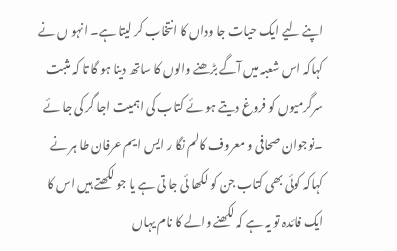اپنے لیے ایک حیات جا وداں کا انتخاب کر لیتا ہے۔ انہو ں نے کہاکہ اس شعبہ میں آگے بڑھنے والوں کا ساتھ دینا ہو گا تا کہ مثبت سرگرمیوں کو فروغ دیتے ہو ئے کتاب کی اہمیت اجا گر کی جا ئے ۔نوجوان صحافی و معروف کالم نگا ر ایس ایم عرفان طا ہر نے کہاکہ کوئی بھی کتاب جن کو لکھا ئی جا تی ہے یا جو لکھتے ہیں اس کا ایک فائدہ تو یہ ہے کہ لکھنے والے کا نام یہاں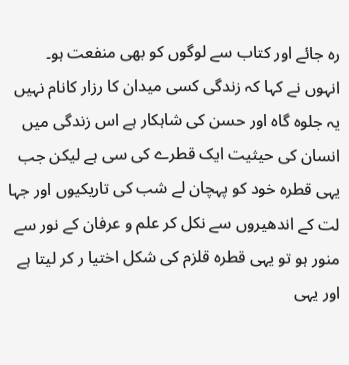رہ جائے اور کتاب سے لوگوں کو بھی منفعت ہو۔
انہوں نے کہا کہ زندگی کسی میدان کا رزار کانام نہیں یہ جلوہ گاہ اور حسن کی شاہکار ہے اس زندگی میں انسان کی حیثیت ایک قطرے کی سی ہے لیکن جب یہی قطرہ خود کو پہچان لے شب کی تاریکیوں اور جہا لت کے اندھیروں سے نکل کر علم و عرفان کے نور سے منور ہو تو یہی قطرہ قلزم کی شکل اختیا ر کر لیتا ہے اور یہی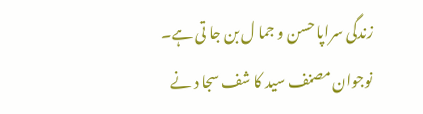زندگی سراپا حسن و جما ل بن جا تی ہے۔ نوجوان مصنف سید کا شف سجا د نے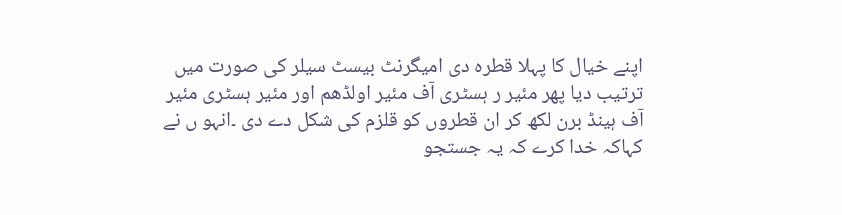اپنے خیال کا پہلا قطرہ دی امیگرنٹ بیسٹ سیلر کی صورت میں ترتیب دیا پھر مئیر ر ہسٹری آف مئیر اولڈھم اور مئیر ہسٹری مئیر آف ہینڈ برن لکھ کر ان قطروں کو قلزم کی شکل دے دی ۔انہو ں نے کہاکہ خدا کرے کہ یہ جستجو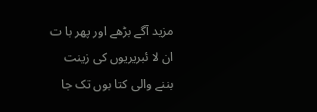مزید آگے بڑھے اور پھر با ت ان لا ئبریریوں کی زینت بننے والی کتا بوں تک جا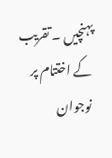پہنچیں ۔ تقریب کے اختتام پر نوجوان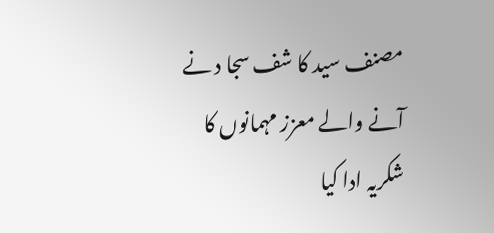مصنف سید کا شف سجا د نے آنے والے معزز مہمانوں کا شکریہ ادا کیا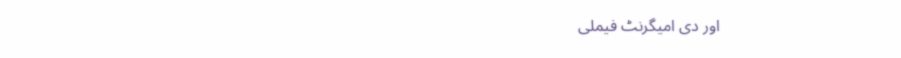اور دی امیگرنٹ فیملی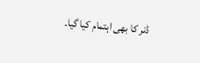ڈنر کا بھی اہتمام کیا گیا۔